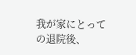我が家にとっての退院後、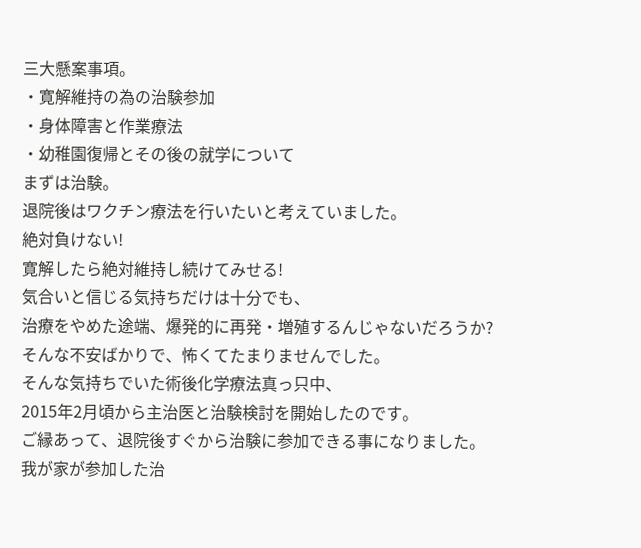三大懸案事項。
・寛解維持の為の治験参加
・身体障害と作業療法
・幼稚園復帰とその後の就学について
まずは治験。
退院後はワクチン療法を行いたいと考えていました。
絶対負けない!
寛解したら絶対維持し続けてみせる!
気合いと信じる気持ちだけは十分でも、
治療をやめた途端、爆発的に再発・増殖するんじゃないだろうか?
そんな不安ばかりで、怖くてたまりませんでした。
そんな気持ちでいた術後化学療法真っ只中、
2015年2月頃から主治医と治験検討を開始したのです。
ご縁あって、退院後すぐから治験に参加できる事になりました。
我が家が参加した治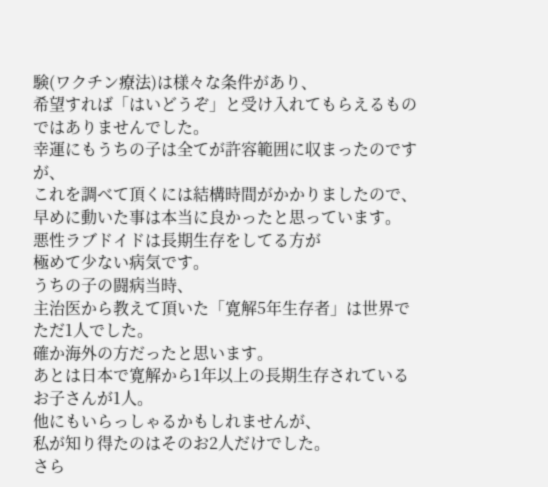験(ワクチン療法)は様々な条件があり、
希望すれば「はいどうぞ」と受け入れてもらえるものではありませんでした。
幸運にもうちの子は全てが許容範囲に収まったのですが、
これを調べて頂くには結構時間がかかりましたので、
早めに動いた事は本当に良かったと思っています。
悪性ラブドイドは長期生存をしてる方が
極めて少ない病気です。
うちの子の闘病当時、
主治医から教えて頂いた「寛解5年生存者」は世界でただ1人でした。
確か海外の方だったと思います。
あとは日本で寛解から1年以上の長期生存されているお子さんが1人。
他にもいらっしゃるかもしれませんが、
私が知り得たのはそのお2人だけでした。
さら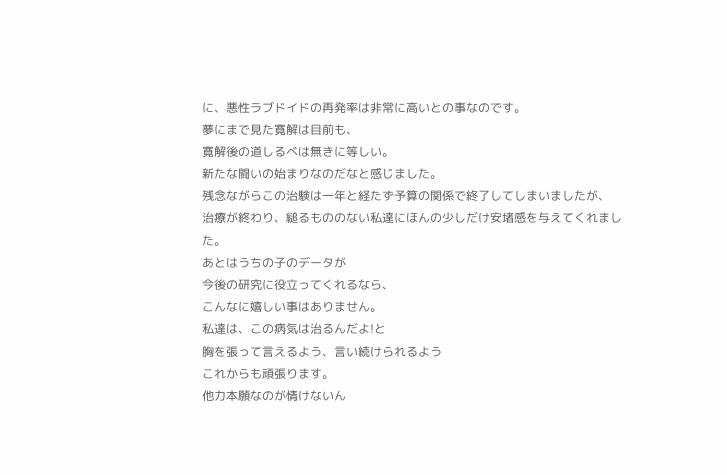に、悪性ラブドイドの再発率は非常に高いとの事なのです。
夢にまで見た寛解は目前も、
寛解後の道しるべは無きに等しい。
新たな闘いの始まりなのだなと感じました。
残念ながらこの治験は一年と経たず予算の関係で終了してしまいましたが、
治療が終わり、縋るもののない私達にほんの少しだけ安堵感を与えてくれました。
あとはうちの子のデータが
今後の研究に役立ってくれるなら、
こんなに嬉しい事はありません。
私達は、この病気は治るんだよ!と
胸を張って言えるよう、言い続けられるよう
これからも頑張ります。
他力本願なのが情けないん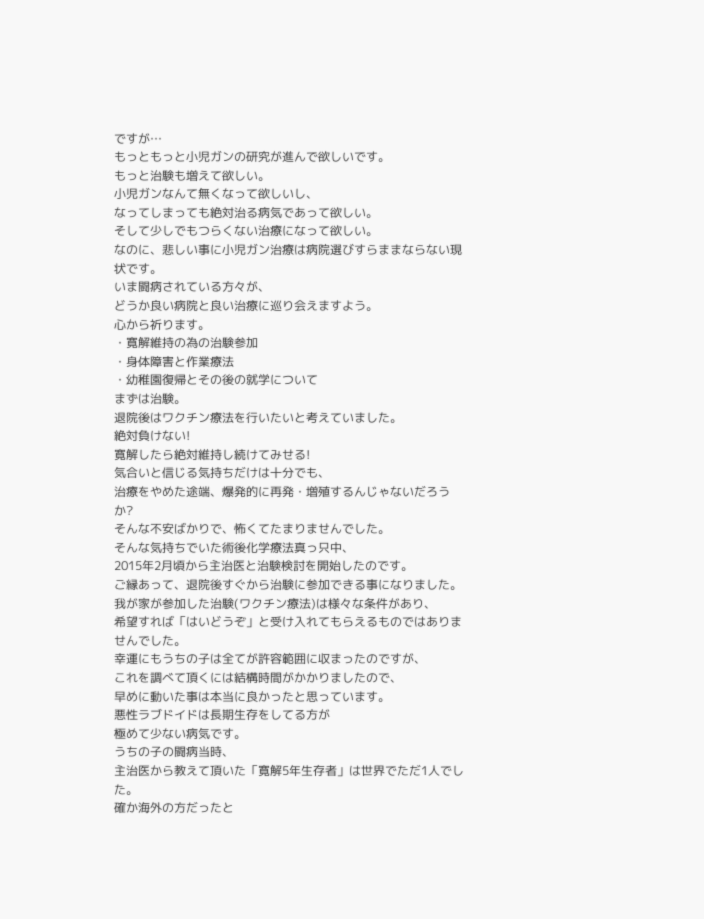ですが…
もっともっと小児ガンの研究が進んで欲しいです。
もっと治験も増えて欲しい。
小児ガンなんて無くなって欲しいし、
なってしまっても絶対治る病気であって欲しい。
そして少しでもつらくない治療になって欲しい。
なのに、悲しい事に小児ガン治療は病院選びすらままならない現状です。
いま闘病されている方々が、
どうか良い病院と良い治療に巡り会えますよう。
心から祈ります。
・寛解維持の為の治験参加
・身体障害と作業療法
・幼稚園復帰とその後の就学について
まずは治験。
退院後はワクチン療法を行いたいと考えていました。
絶対負けない!
寛解したら絶対維持し続けてみせる!
気合いと信じる気持ちだけは十分でも、
治療をやめた途端、爆発的に再発・増殖するんじゃないだろうか?
そんな不安ばかりで、怖くてたまりませんでした。
そんな気持ちでいた術後化学療法真っ只中、
2015年2月頃から主治医と治験検討を開始したのです。
ご縁あって、退院後すぐから治験に参加できる事になりました。
我が家が参加した治験(ワクチン療法)は様々な条件があり、
希望すれば「はいどうぞ」と受け入れてもらえるものではありませんでした。
幸運にもうちの子は全てが許容範囲に収まったのですが、
これを調べて頂くには結構時間がかかりましたので、
早めに動いた事は本当に良かったと思っています。
悪性ラブドイドは長期生存をしてる方が
極めて少ない病気です。
うちの子の闘病当時、
主治医から教えて頂いた「寛解5年生存者」は世界でただ1人でした。
確か海外の方だったと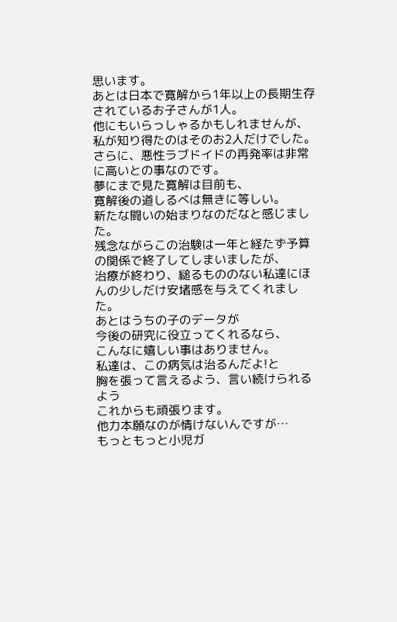思います。
あとは日本で寛解から1年以上の長期生存されているお子さんが1人。
他にもいらっしゃるかもしれませんが、
私が知り得たのはそのお2人だけでした。
さらに、悪性ラブドイドの再発率は非常に高いとの事なのです。
夢にまで見た寛解は目前も、
寛解後の道しるべは無きに等しい。
新たな闘いの始まりなのだなと感じました。
残念ながらこの治験は一年と経たず予算の関係で終了してしまいましたが、
治療が終わり、縋るもののない私達にほんの少しだけ安堵感を与えてくれました。
あとはうちの子のデータが
今後の研究に役立ってくれるなら、
こんなに嬉しい事はありません。
私達は、この病気は治るんだよ!と
胸を張って言えるよう、言い続けられるよう
これからも頑張ります。
他力本願なのが情けないんですが…
もっともっと小児ガ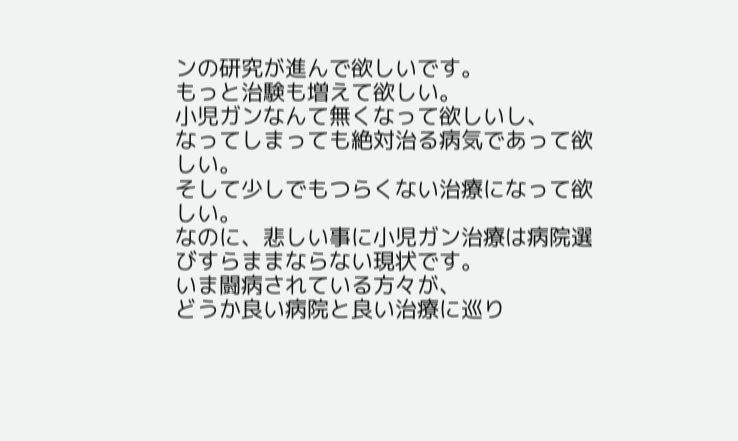ンの研究が進んで欲しいです。
もっと治験も増えて欲しい。
小児ガンなんて無くなって欲しいし、
なってしまっても絶対治る病気であって欲しい。
そして少しでもつらくない治療になって欲しい。
なのに、悲しい事に小児ガン治療は病院選びすらままならない現状です。
いま闘病されている方々が、
どうか良い病院と良い治療に巡り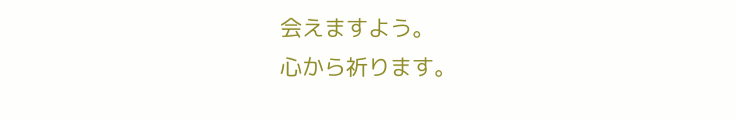会えますよう。
心から祈ります。